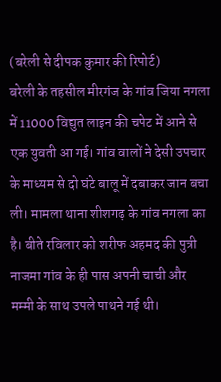(बरेली से दीपक कुमार की रिपोर्ट)
बरेली के तहसील मीरगंज के गांव जिया नगला में 11000 विद्युत लाइन की चपेट में आने से एक युवती आ गई। गांव वालों ने देसी उपचार के माध्यम से दो घंटे बालू में दबाकर जान बचा ली। मामला थाना शीशगढ़ के गांव नगला का है। बीते रविलार को शरीफ अहमद की पुत्री नाजमा गांव के ही पास अपनी चाची और मम्मी के साथ उपले पाथने गई थी।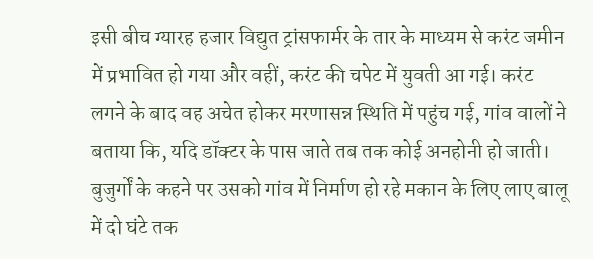इसी बीच ग्यारह हजार विद्युत ट्रांसफार्मर के तार के माध्यम से करंट जमीन में प्रभावित हो गया और वहीं, करंट की चपेट में युवती आ गई। करंट लगने के बाद वह अचेत होकर मरणासन्न स्थिति में पहुंच गई, गांव वालों ने बताया कि, यदि डॉक्टर के पास जाते तब तक कोई अनहोनी हो जाती। बुजुर्गों के कहने पर उसको गांव में निर्माण हो रहे मकान के लिए लाए बालू में दो घंटे तक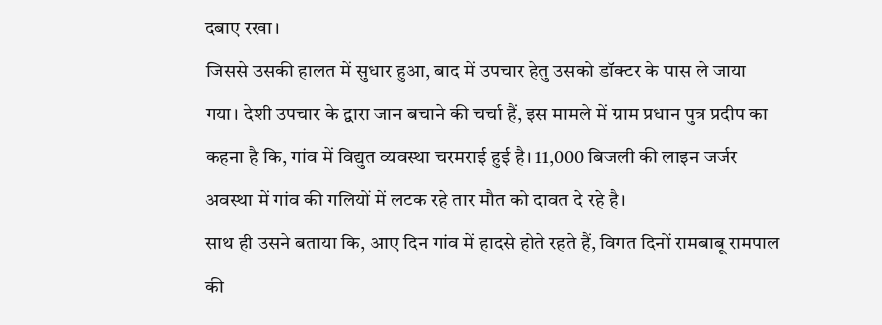दबाए रखा।
जिससे उसकी हालत में सुधार हुआ, बाद में उपचार हेतु उसको डॉक्टर के पास ले जाया गया। देशी उपचार के द्वारा जान बचाने की चर्चा हैं, इस मामले में ग्राम प्रधान पुत्र प्रदीप का कहना है कि, गांव में विद्युत व्यवस्था चरमराई हुई है। 11,000 बिजली की लाइन जर्जर अवस्था में गांव की गलियों में लटक रहे तार मौत को दावत दे रहे है।
साथ ही उसने बताया कि, आए दिन गांव में हादसे होते रहते हैं, विगत दिनों रामबाबू रामपाल की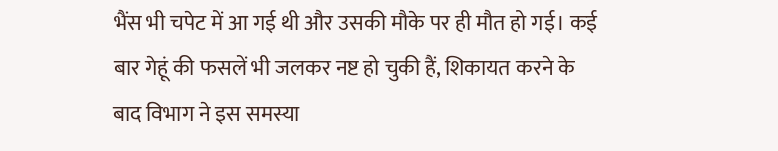भैंस भी चपेट में आ गई थी और उसकी मौके पर ही मौत हो गई। कई बार गेहूं की फसलें भी जलकर नष्ट हो चुकी हैं, शिकायत करने के बाद विभाग ने इस समस्या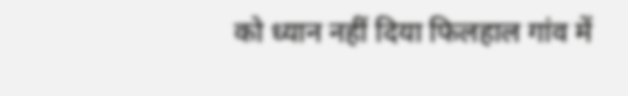को ध्यान नहीं दिया फिलहाल गांव में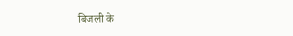बिजली के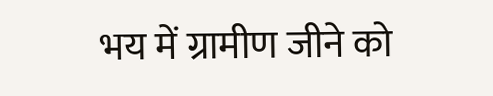भय में ग्रामीण जीने को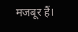मजबूर हैं।